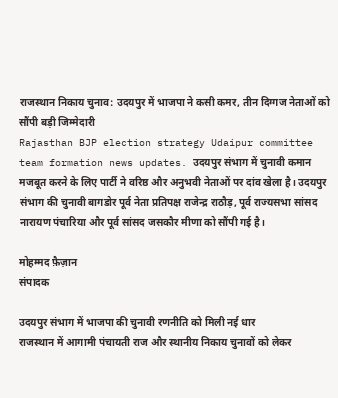राजस्थान निकाय चुनाव: उदयपुर में भाजपा ने कसी कमर, तीन दिग्गज नेताओं को सौंपी बड़ी जिम्मेदारी
Rajasthan BJP election strategy Udaipur committee team formation news updates. उदयपुर संभाग में चुनावी कमान मजबूत करने के लिए पार्टी ने वरिष्ठ और अनुभवी नेताओं पर दांव खेला है। उदयपुर संभाग की चुनावी बागडोर पूर्व नेता प्रतिपक्ष राजेन्द्र राठौड़, पूर्व राज्यसभा सांसद नारायण पंचारिया और पूर्व सांसद जसकौर मीणा को सौंपी गई है।

मोहम्मद फ़ैज़ान
संपादक

उदयपुर संभाग में भाजपा की चुनावी रणनीति को मिली नई धार
राजस्थान में आगामी पंचायती राज और स्थानीय निकाय चुनावों को लेकर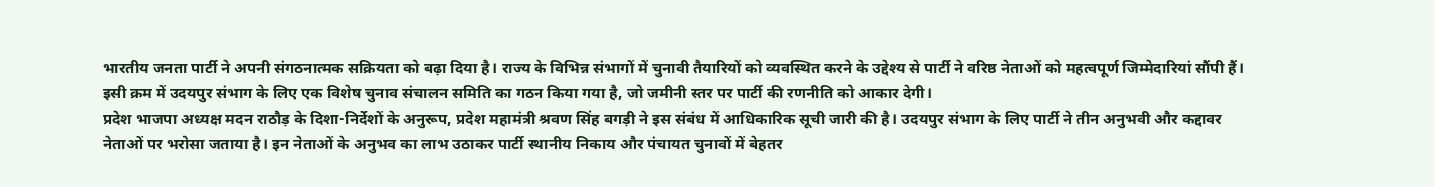भारतीय जनता पार्टी ने अपनी संगठनात्मक सक्रियता को बढ़ा दिया है। राज्य के विभिन्न संभागों में चुनावी तैयारियों को व्यवस्थित करने के उद्देश्य से पार्टी ने वरिष्ठ नेताओं को महत्वपूर्ण जिम्मेदारियां सौंपी हैं। इसी क्रम में उदयपुर संभाग के लिए एक विशेष चुनाव संचालन समिति का गठन किया गया है, जो जमीनी स्तर पर पार्टी की रणनीति को आकार देगी।
प्रदेश भाजपा अध्यक्ष मदन राठौड़ के दिशा-निर्देशों के अनुरूप, प्रदेश महामंत्री श्रवण सिंह बगड़ी ने इस संबंध में आधिकारिक सूची जारी की है। उदयपुर संभाग के लिए पार्टी ने तीन अनुभवी और कद्दावर नेताओं पर भरोसा जताया है। इन नेताओं के अनुभव का लाभ उठाकर पार्टी स्थानीय निकाय और पंचायत चुनावों में बेहतर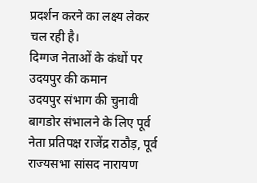प्रदर्शन करने का लक्ष्य लेकर चल रही है।
दिग्गज नेताओं के कंधों पर उदयपुर की कमान
उदयपुर संभाग की चुनावी बागडोर संभालने के लिए पूर्व नेता प्रतिपक्ष राजेंद्र राठौड़, पूर्व राज्यसभा सांसद नारायण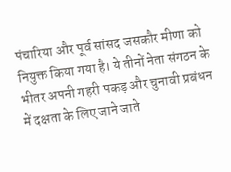पंचारिया और पूर्व सांसद जसकौर मीणा को नियुक्त किया गया है। ये तीनों नेता संगठन के भीतर अपनी गहरी पकड़ और चुनावी प्रबंधन में दक्षता के लिए जाने जाते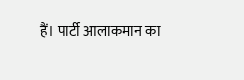हैं। पार्टी आलाकमान का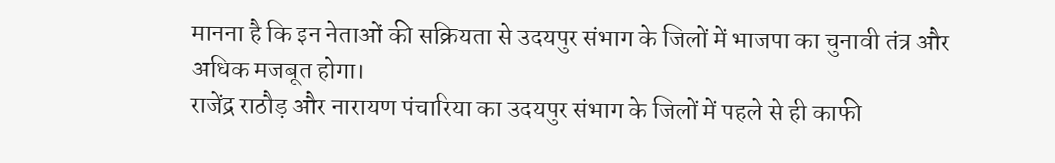मानना है कि इन नेताओं की सक्रियता से उदयपुर संभाग के जिलों में भाजपा का चुनावी तंत्र और अधिक मजबूत होगा।
राजेंद्र राठौड़ और नारायण पंचारिया का उदयपुर संभाग के जिलों में पहले से ही काफी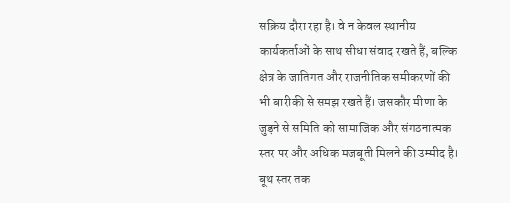सक्रिय दौरा रहा है। वे न केवल स्थानीय कार्यकर्ताओं के साथ सीधा संवाद रखते हैं, बल्कि क्षेत्र के जातिगत और राजनीतिक समीकरणों की भी बारीकी से समझ रखते हैं। जसकौर मीणा के जुड़ने से समिति को सामाजिक और संगठनात्मक स्तर पर और अधिक मजबूती मिलने की उम्मीद है।
बूथ स्तर तक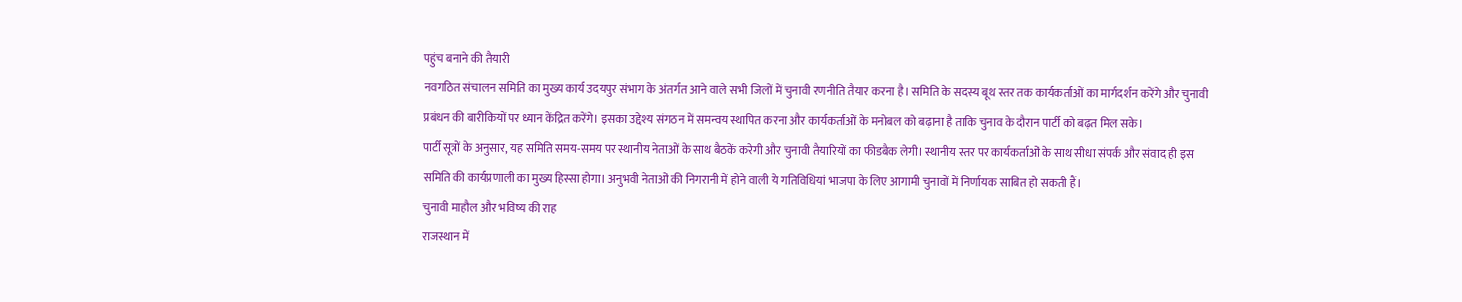पहुंच बनाने की तैयारी
नवगठित संचालन समिति का मुख्य कार्य उदयपुर संभाग के अंतर्गत आने वाले सभी जिलों में चुनावी रणनीति तैयार करना है। समिति के सदस्य बूथ स्तर तक कार्यकर्ताओं का मार्गदर्शन करेंगे और चुनावी प्रबंधन की बारीकियों पर ध्यान केंद्रित करेंगे। इसका उद्देश्य संगठन में समन्वय स्थापित करना और कार्यकर्ताओं के मनोबल को बढ़ाना है ताकि चुनाव के दौरान पार्टी को बढ़त मिल सके।
पार्टी सूत्रों के अनुसार, यह समिति समय-समय पर स्थानीय नेताओं के साथ बैठकें करेगी और चुनावी तैयारियों का फीडबैक लेगी। स्थानीय स्तर पर कार्यकर्ताओं के साथ सीधा संपर्क और संवाद ही इस समिति की कार्यप्रणाली का मुख्य हिस्सा होगा। अनुभवी नेताओं की निगरानी में होने वाली ये गतिविधियां भाजपा के लिए आगामी चुनावों में निर्णायक साबित हो सकती हैं।
चुनावी माहौल और भविष्य की राह
राजस्थान में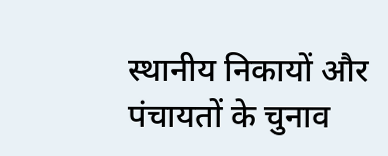स्थानीय निकायों और पंचायतों के चुनाव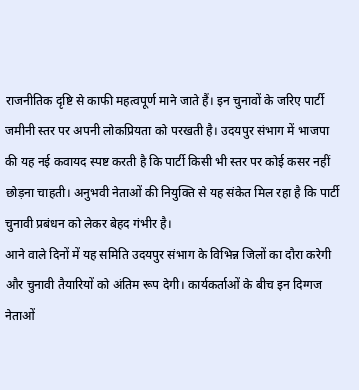राजनीतिक दृष्टि से काफी महत्वपूर्ण माने जाते हैं। इन चुनावों के जरिए पार्टी जमीनी स्तर पर अपनी लोकप्रियता को परखती है। उदयपुर संभाग में भाजपा की यह नई कवायद स्पष्ट करती है कि पार्टी किसी भी स्तर पर कोई कसर नहीं छोड़ना चाहती। अनुभवी नेताओं की नियुक्ति से यह संकेत मिल रहा है कि पार्टी चुनावी प्रबंधन को लेकर बेहद गंभीर है।
आने वाले दिनों में यह समिति उदयपुर संभाग के विभिन्न जिलों का दौरा करेगी और चुनावी तैयारियों को अंतिम रूप देगी। कार्यकर्ताओं के बीच इन दिग्गज नेताओं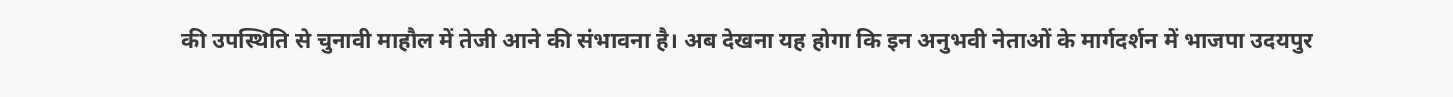की उपस्थिति से चुनावी माहौल में तेजी आने की संभावना है। अब देखना यह होगा कि इन अनुभवी नेताओं के मार्गदर्शन में भाजपा उदयपुर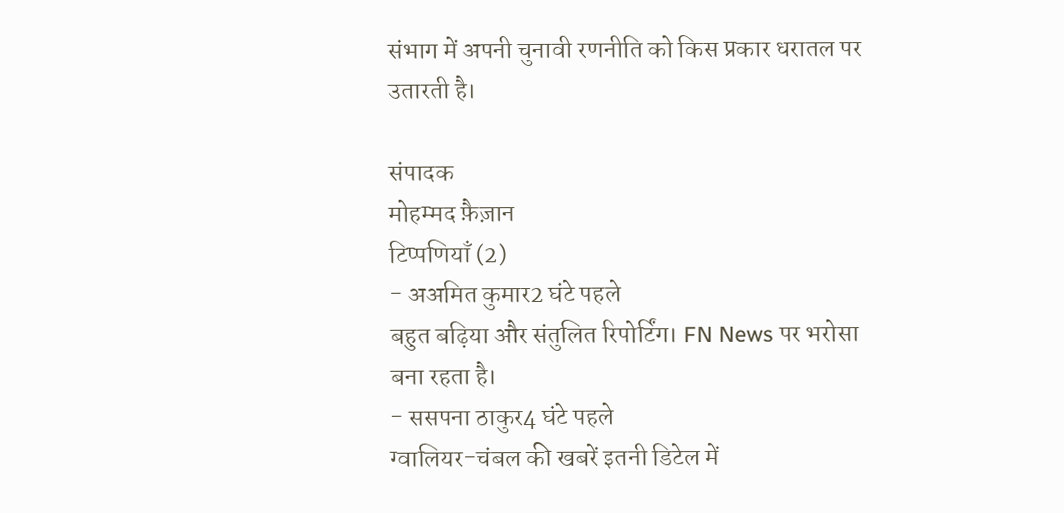संभाग में अपनी चुनावी रणनीति को किस प्रकार धरातल पर उतारती है।

संपादक
मोहम्मद फ़ैज़ान
टिप्पणियाँ (2)
- अअमित कुमार2 घंटे पहले
बहुत बढ़िया और संतुलित रिपोर्टिंग। FN News पर भरोसा बना रहता है।
- ससपना ठाकुर4 घंटे पहले
ग्वालियर-चंबल की खबरें इतनी डिटेल में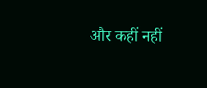और कहीं नहीं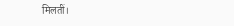मिलतीं।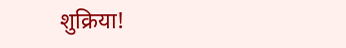शुक्रिया!